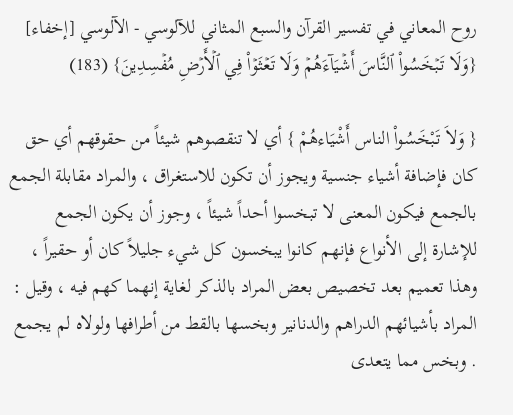روح المعاني في تفسير القرآن والسبع المثاني للآلوسي - الآلوسي [إخفاء]
{وَلَا تَبۡخَسُواْ ٱلنَّاسَ أَشۡيَآءَهُمۡ وَلَا تَعۡثَوۡاْ فِي ٱلۡأَرۡضِ مُفۡسِدِينَ} (183)

{ وَلاَ تَبْخَسُواْ الناس أَشْيَاءهُمْ } أي لا تنقصوهم شيئاً من حقوقهم أي حق كان فإضافة أشياء جنسية ويجوز أن تكون للاستغراق ، والمراد مقابلة الجمع بالجمع فيكون المعنى لا تبخسوا أحداً شيئاً ، وجوز أن يكون الجمع للإشارة إلى الأنواع فإنهم كانوا يبخسون كل شيء جليلاً كان أو حقيراً ، وهذا تعميم بعد تخصيص بعض المراد بالذكر لغاية إنهما كهم فيه ، وقيل : المراد بأشيائهم الدراهم والدنانير وبخسها بالقط من أطرافها ولولاه لم يجمع . وبخس مما يتعدى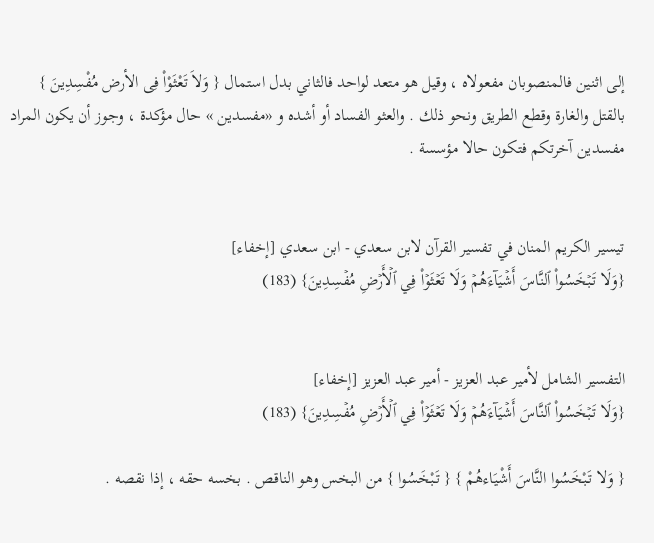إلى اثنين فالمنصوبان مفعولاه ، وقيل هو متعد لواحد فالثاني بدل استمال { وَلاَ تَعْثَوْاْ فِى الأرض مُفْسِدِينَ } بالقتل والغارة وقطع الطريق ونحو ذلك . والعثو الفساد أو أشده و «مفسدين » حال مؤكدة ، وجوز أن يكون المراد مفسدين آخرتكم فتكون حالا مؤسسة .


تيسير الكريم المنان في تفسير القرآن لابن سعدي - ابن سعدي [إخفاء]
{وَلَا تَبۡخَسُواْ ٱلنَّاسَ أَشۡيَآءَهُمۡ وَلَا تَعۡثَوۡاْ فِي ٱلۡأَرۡضِ مُفۡسِدِينَ} (183)


التفسير الشامل لأمير عبد العزيز - أمير عبد العزيز [إخفاء]
{وَلَا تَبۡخَسُواْ ٱلنَّاسَ أَشۡيَآءَهُمۡ وَلَا تَعۡثَوۡاْ فِي ٱلۡأَرۡضِ مُفۡسِدِينَ} (183)

{ وَلا تَبْخَسُوا النَّاسَ أَشْيَاءهُمْ } { تَبْخَسُوا } من البخس وهو الناقص . بخسه حقه ، إذا نقصه .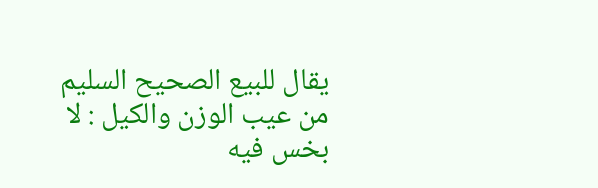يقال للبيع الصحيح السليم من عيب الوزن والكيل : لا بخس فيه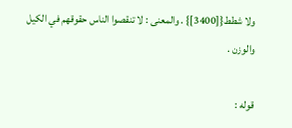ولا شطط{[3400]} . والمعنى : لا تنقصوا الناس حقوقهم في الكيل والوزن .

قوله :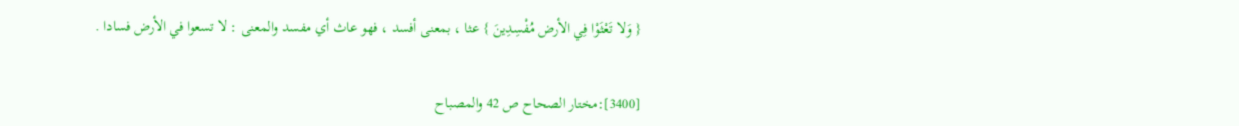{ وَلا تَعْثَوْا فِي الأرض مُفْسِدِينَ } عثا ، بمعنى أفسد ، فهو عاث أي مفسد والمعنى : لا تسعوا في الأرض فسادا .


[3400]:مختار الصحاح ص 42 والمصباح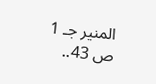المنير جـ 1 ص 43..